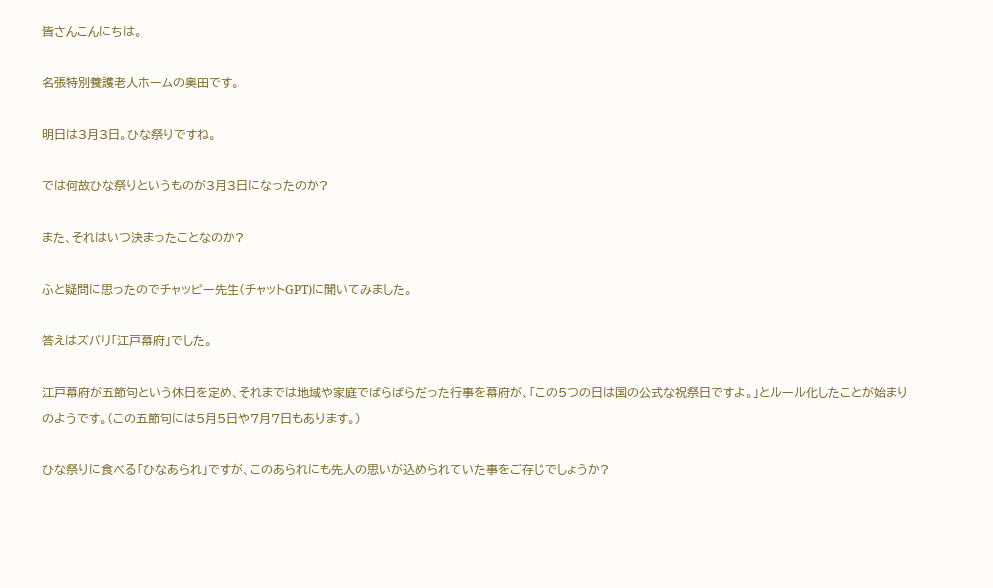皆さんこんにちは。

名張特別養護老人ホームの奥田です。

明日は3月3日。ひな祭りですね。

では何故ひな祭りというものが3月3日になったのか?

また、それはいつ決まったことなのか?

ふと疑問に思ったのでチャッピー先生(チャットGPT)に聞いてみました。

答えはズバリ「江戸幕府」でした。

江戸幕府が五節句という休日を定め、それまでは地域や家庭でばらばらだった行事を幕府が、「この5つの日は国の公式な祝祭日ですよ。」とルール化したことが始まりのようです。(この五節句には5月5日や7月7日もあります。)

ひな祭りに食べる「ひなあられ」ですが、このあられにも先人の思いが込められていた事をご存じでしょうか?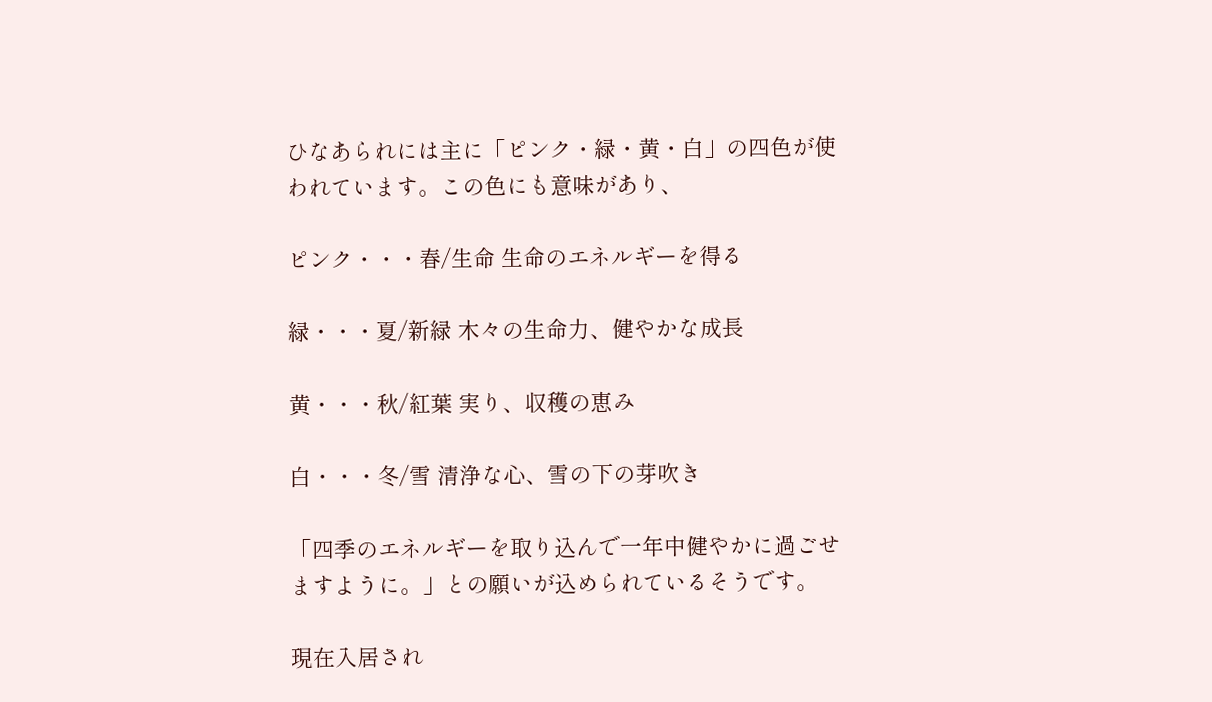ひなあられには主に「ピンク・緑・黄・白」の四色が使われています。この色にも意味があり、

ピンク・・・春/生命 生命のエネルギーを得る

緑・・・夏/新緑 木々の生命力、健やかな成長

黄・・・秋/紅葉 実り、収穫の恵み

白・・・冬/雪 清浄な心、雪の下の芽吹き

「四季のエネルギーを取り込んで一年中健やかに過ごせますように。」との願いが込められているそうです。

現在入居され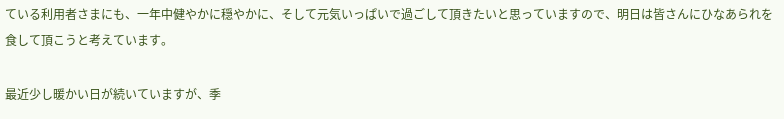ている利用者さまにも、一年中健やかに穏やかに、そして元気いっぱいで過ごして頂きたいと思っていますので、明日は皆さんにひなあられを食して頂こうと考えています。

最近少し暖かい日が続いていますが、季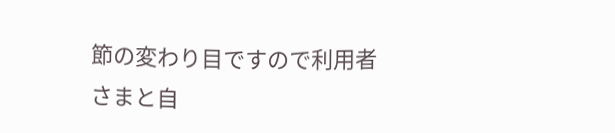節の変わり目ですので利用者さまと自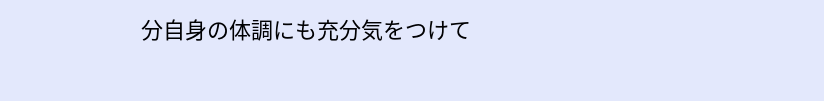分自身の体調にも充分気をつけて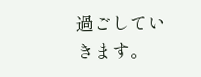過ごしていきます。